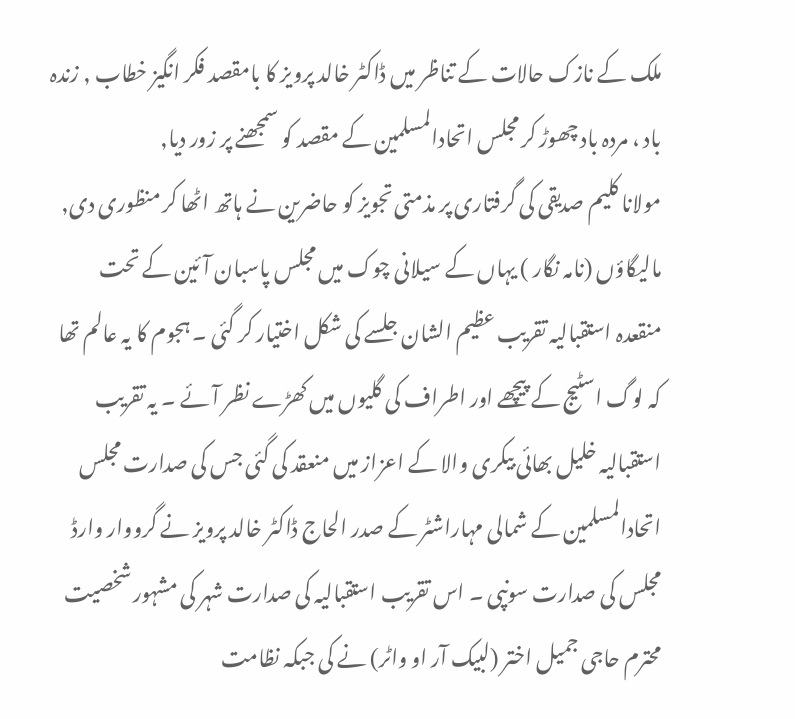ملک کے نازک حالات کے تناظر میں ڈاکٹر خالد پرویز کا بامقصد فکر انگیز خطاب , زندہ باد ، مردہ باد چھوڑ کر مجلس اتحادالمسلمین کے مقصد کو سمجھنے پر زور دیا,
مولانا کلیم صدیقی کی گرفتاری پر مذمتی تجویز کو حاضرین نے ہاتھ اٹھا کر منظوری دی,
مالیگاؤں (نامہ نگار ) یہاں کے سیلانی چوک میں مجلس پاسبان آئین کے تحت منقعدہ استقبالیہ تقریب عظیم الشان جلسے کی شکل اختیار کر گئی ۔ ہجوم کا یہ عالم تھا کہ لوگ اسٹیج کے پیچھے اور اطراف کی گلیوں میں کھڑے نظر آئے ۔ یہ تقریب استقبالیہ خلیل بھائی بیکری والا کے اعزاز میں منعقد کی گئی جس کی صدارت مجلس اتحادالمسلمین کے شمالی مہاراشٹر کے صدر الحاج ڈاکٹر خالد پرویز نے گرووار وارڈ مجلس کی صدارت سونپی ۔ اس تقریب استقبالیہ کی صدارت شہر کی مشہور شخصیت محترم حاجی جمیل اختر (لبیک آر او واٹر) نے کی جبکہ نظامت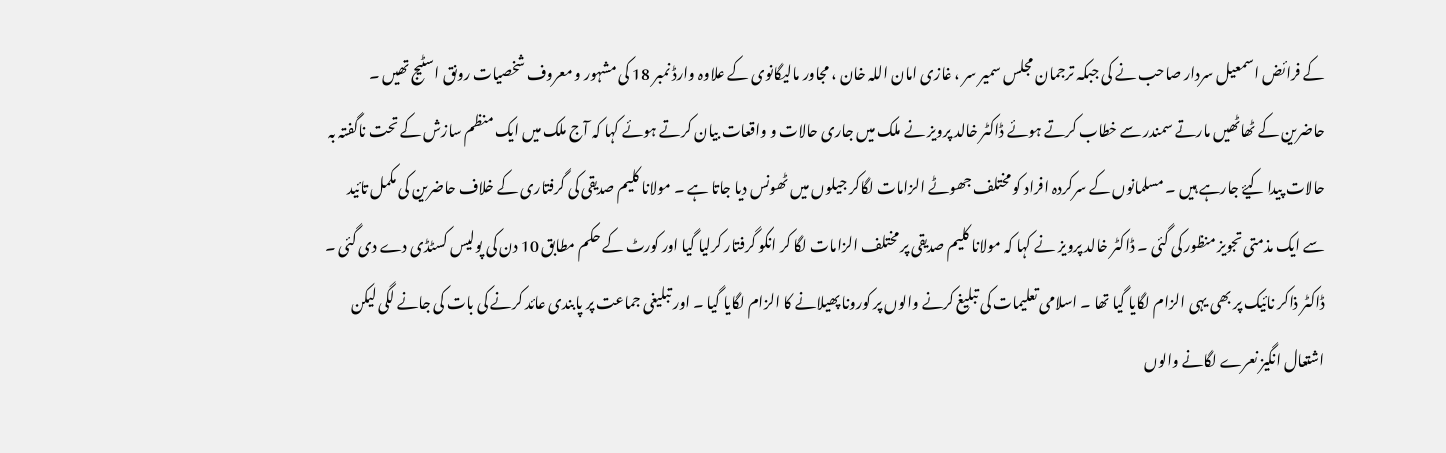کے فرائض اسمعیل سردار صاحب نے کی جبکہ ترجمان مجلس سمیر سر ، غازی امان اللہ خان ، مجاور مالیگانوی کے علاوہ وارڈ نمبر 18 کی مشہور و معروف شخصیات رونق اسٹیج تھیں ۔
حاضرین کے ٹھاٹھیں مارتے سمندر سے خطاب کرتے ہوئے ڈاکٹر خالد پرویز نے ملک میں جاری حالات و واقعات بیان کرتے ہوئے کہا کہ آج ملک میں ایک منظم سازش کے تحت ناگفتہ بہ حالات پیدا کیۓ جارہے ہیں ۔ مسلمانوں کے سرکردہ افراد کو مختلف جھوٹے الزامات لگاکر جیلوں میں ٹھونس دیا جاتا ہے ۔ مولانا کلیم صدیقی کی گرفتاری کے خلاف حاضرین کی مکمل تائید سے ایک مذمتی تجویز منظور کی گئی ۔ ڈاکٹر خالد پرویز نے کہا کہ مولانا کلیم صدیقی پر مختلف الزامات لگا کر انکو گرفتار کرلیا گیا اور کورٹ کے حکم مطابق 10 دن کی پولیس کسٹڈی دے دی گئی ۔ ڈاکٹر ذاکر نائیک پر بھی یہی الزام لگایا گیا تھا ۔ اسلامی تعلیمات کی تبلیغ کرنے والوں پر کورونا پھیلانے کا الزام لگایا گیا ۔ اور تبلیغی جماعت پر پابندی عائد کرنے کی بات کی جانے لگی لیکن اشتعال انگیز نعرے لگانے والوں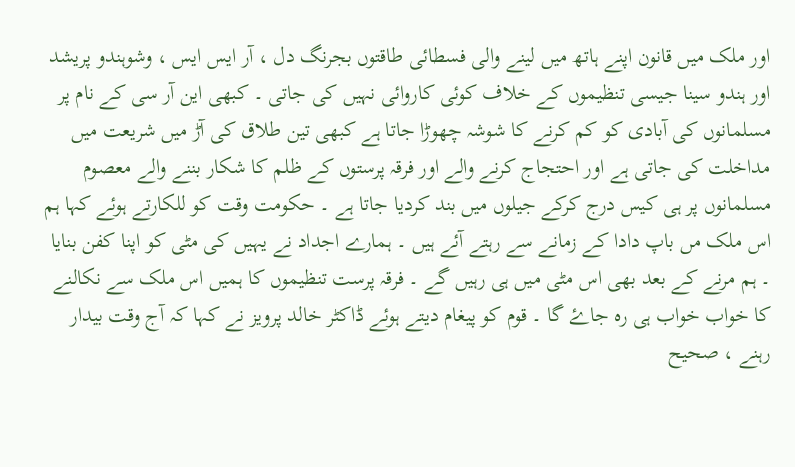اور ملک میں قانون اپنے ہاتھ میں لینے والی فسطائی طاقتوں بجرنگ دل ، آر ایس ایس ، وشوہندو پریشد اور ہندو سینا جیسی تنظیموں کے خلاف کوئی کاروائی نہیں کی جاتی ۔ کبھی این آر سی کے نام پر مسلمانوں کی آبادی کو کم کرنے کا شوشہ چھوڑا جاتا ہے کبھی تین طلاق کی آڑ میں شریعت میں مداخلت کی جاتی ہے اور احتجاج کرنے والے اور فرقہ پرستوں کے ظلم کا شکار بننے والے معصوم مسلمانوں پر ہی کیس درج کرکے جیلوں میں بند کردیا جاتا ہے ۔ حکومت وقت کو للکارتے ہوئے کہا ہم اس ملک مں باپ دادا کے زمانے سے رہتے آئے ہیں ۔ ہمارے اجداد نے یہیں کی مٹی کو اپنا کفن بنایا ۔ ہم مرنے کے بعد بھی اس مٹی میں ہی رہیں گے ۔ فرقہ پرست تنظیموں کا ہمیں اس ملک سے نکالنے کا خواب خواب ہی رہ جاۓ گا ۔ قوم کو پیغام دیتے ہوئے ڈاکٹر خالد پرویز نے کہا کہ آج وقت بیدار رہنے ، صحیح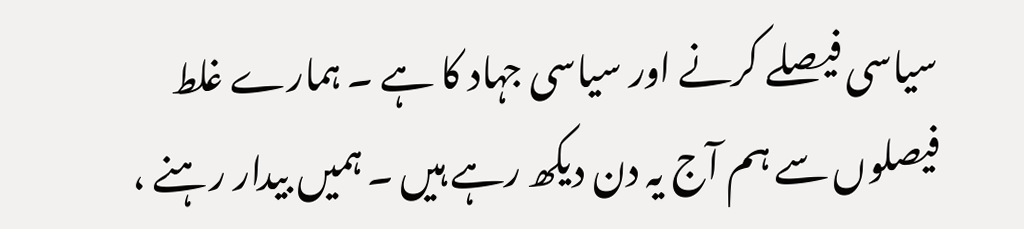سیاسی فیصلے کرنے اور سیاسی جہاد کا ہے ۔ ہمارے غلط فیصلوں سے ہم آج یہ دن دیکھ رہے ہیں ۔ ہمیں بیدار رہنے ،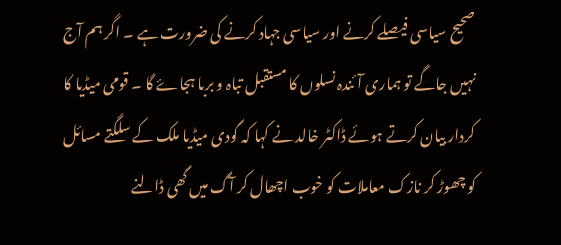صحیح سیاسی فیصلے کرنے اور سیاسی جہاد کرنے کی ضرورت ہے ۔ اگر ہم آج نہیں جاگے تو ہماری آئندہ نسلوں کا مستقبل تباہ و بربا ہجاۓ گا ۔ قومی میڈیا کا کردار بیان کرتے ہوئے ڈاکٹر خالد نے کہا کہ گودی میڈیا ملک کے سلگتے مسائل کو چھوڑ کر نازک معاملات کو خوب اچھال کر آگ میں گھی ڈالنے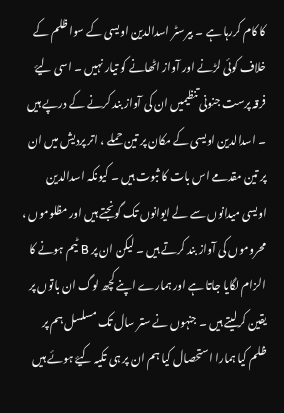کا کام کررہا ہے ۔ بیرسٹر اسدالدین اویسی کے سوا ظلم کے خلاف کوئی لڑنے اور آواز اٹھانے کو تیار نہیں ۔ اسی لیۓ فرقہ پرست جنونی تنظیمیں ان کی آواز بند کرنے کے درپے ہیں ۔ اسدالدین اویسی کے مکان پر تین حملے ، اتر پردیش میں ان پر تین مقدمے اس بات کا ثبوت ہیں ۔ کیونکہ اسدالدین اویسی میدانوں سے لے ایوانوں تک گونجتے ہیں اور مظلوموں ، محروموں کی آواز بند کرتے ہیں ۔ لیکن ان پر B ٹیم ہونے کا الزام لگایا جاتا ہے اور ہمارے اپنے کچھ لوگ ان باتوں پر یقین کرلیتے ہیں ۔ جنہوں نے ستر سال تک مسلسل ہم پر ظلم کیا ہمارا استحصال کیا ہم ان پر ہی تکیہ کیۓ ہوئے ہیں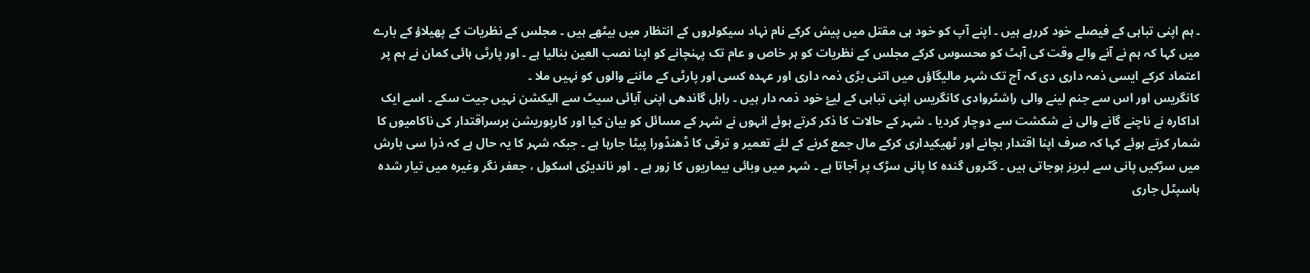۔ ہم اپنی تباہی کے فیصلے خود کررہے ہیں ۔ اپنے آپ کو خود ہی مقتل میں پیش کرکے نام نہاد سیکولروں کے انتظار میں بیٹھے ہیں ۔ مجلس کے نظریات کے پھیلاؤ کے بارے میں کہا کہ ہم نے آنے والے وقت کی آہٹ کو محسوس کرکے مجلس کے نظریات کو ہر خاص و عام تک پہنچانے کو اپنا نصب العین بنالیا ہے ۔ اور پارٹی ہائی کمان نے ہم پر اعتماد کرکے ایسی ذمہ داری دی کہ آج تک شہر مالیگاؤں میں اتنی بڑی ذمہ داری اور عہدہ کسی اور پارٹی کے ماننے والوں کو نہیں ملا ۔
کانگریس اور اس سے جنم لینے والی راشٹروادی کانگریس اپنی تباہی کے لیۓ خود ذمہ دار ہیں ۔ راہل گاندھی اپنی آبائی سیٹ سے الیکشن نہیں جیت سکے ۔ اسے ایک اداکارہ نے ناچنے گانے والی نے شکشت سے دوچار کردیا ۔ شہر کے حالات کا ذکر کرتے ہوئے انہوں نے شہر کے مسائل کو بیان کیا اور کارپوریشن برسراقتدار کی ناکامیوں کا شمار کرتے ہوئے کہا کہ صرف اپنا اقتدار بچانے اور ٹھیکیداری کرکے مال جمع کرنے کے لئے تعمیر و ترقی کا ڈھنڈورا پیٹا جارہا ہے ۔ جبکہ شہر کا یہ حال ہے کہ ذرا سی بارش میں سڑکیں پانی سے لبریز ہوجاتی ہیں ۔ گٹروں گندہ کا پانی سڑک پر آجاتا ہے ۔ شہر میں وبائی بیماریوں کا زور ہے ۔ اور ناندیڑی اسکول ، جعفر نگر وغیرہ میں تیار شدہ ہاسپٹل جاری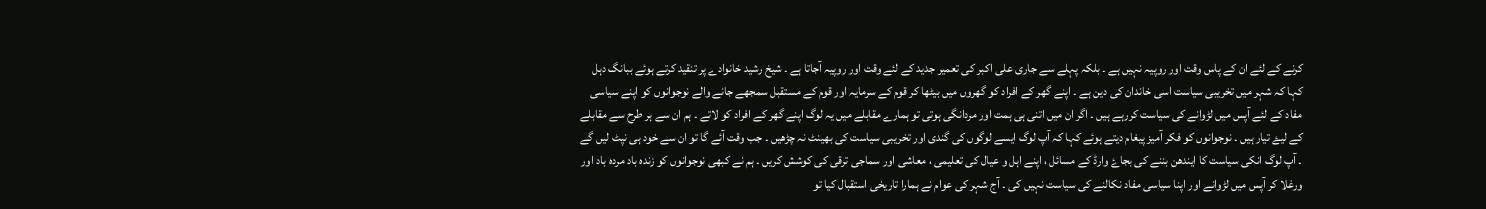کرنے کے لئے ان کے پاس وقت اور روپیہ نہیں ہے ۔ بلکہ پہلے سے جاری علی اکبر کی تعمیر جدید کے لئے وقت اور روپیہ آجاتا ہے ۔ شیخ رشید خانوادے پر تنقید کرتے ہوئے ببانگ دہل کہا کہ شہر میں تخریبی سیاست اسی خاندان کی دین ہے ۔ اپنے گھر کے افراد کو گھروں میں بیٹھا کر قوم کے سرمایہ اور قوم کے مستقبل سمجھے جانے والے نوجوانوں کو اپنے سیاسی مفاد کے لئے آپس میں لڑوانے کی سیاست کررہے ہیں ۔ اگر ان میں اتنی ہی ہمت اور مردانگی ہوتی تو ہمارے مقابلے میں یہ لوگ اپنے گھر کے افراد کو لاتے ۔ ہم ان سے ہر طرح سے مقابلے کے لیۓ تیار ہیں ۔ نوجوانوں کو فکر آمیز پیغام دیتے ہوئے کہا کہ آپ لوگ ایسے لوگوں کی گندی اور تخریبی سیاست کی بھینٹ نہ چڑھیں ۔ جب وقت آئے گا تو ان سے خود ہی نپٹ لیں گے ۔ آپ لوگ انکی سیاست کا ایندھن بننے کی بجاۓ وارڈ کے مسائل ، اپنے اہل و عیال کی تعلیمی ، معاشی اور سماجی ترقی کی کوشش کریں ۔ ہم نے کبھی نوجوانوں کو زندہ باد مردہ باد اور ورغلا کر آپس میں لڑوانے اور اپنا سیاسی مفاد نکالنے کی سیاست نہیں کی ۔ آج شہر کی عوام نے ہمارا تاریخی استقبال کیا تو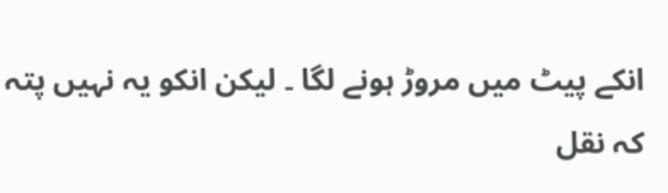انکے پیٹ میں مروڑ ہونے لگا ۔ لیکن انکو یہ نہیں پتہ کہ نقل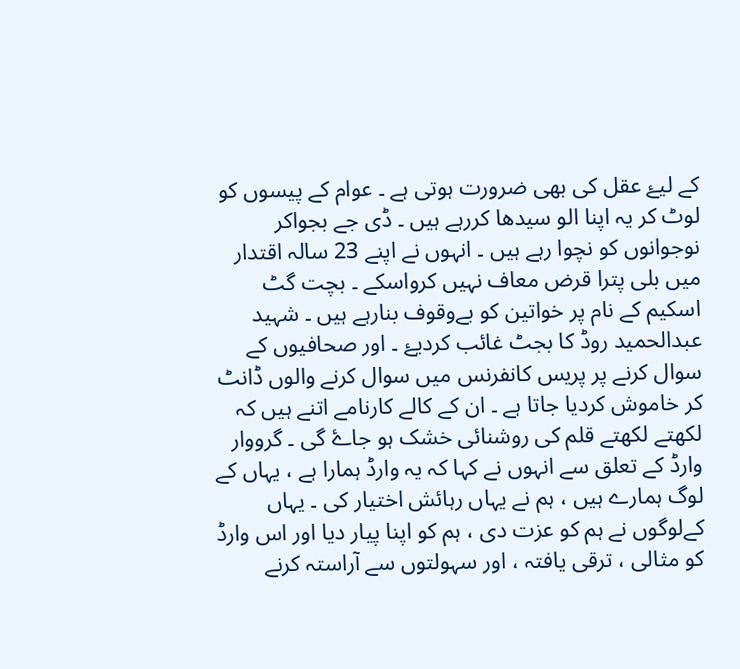کے لیۓ عقل کی بھی ضرورت ہوتی ہے ۔ عوام کے پیسوں کو لوٹ کر یہ اپنا الو سیدھا کررہے ہیں ۔ ڈی جے بجواکر نوجوانوں کو نچوا رہے ہیں ۔ انہوں نے اپنے 23 سالہ اقتدار میں بلی پترا قرض معاف نہیں کرواسکے ۔ بچت گٹ اسکیم کے نام پر خواتین کو بےوقوف بنارہے ہیں ۔ شہید عبدالحمید روڈ کا بجٹ غائب کردیۓ ۔ اور صحافیوں کے سوال کرنے پر پریس کانفرنس میں سوال کرنے والوں ڈانٹ کر خاموش کردیا جاتا ہے ۔ ان کے کالے کارنامے اتنے ہیں کہ لکھتے لکھتے قلم کی روشنائی خشک ہو جاۓ گی ۔ گرووار وارڈ کے تعلق سے انہوں نے کہا کہ یہ وارڈ ہمارا ہے ، یہاں کے لوگ ہمارے ہیں ، ہم نے یہاں رہائش اختیار کی ۔ یہاں کےلوگوں نے ہم کو عزت دی ، ہم کو اپنا پیار دیا اور اس وارڈ کو مثالی ، ترقی یافتہ ، اور سہولتوں سے آراستہ کرنے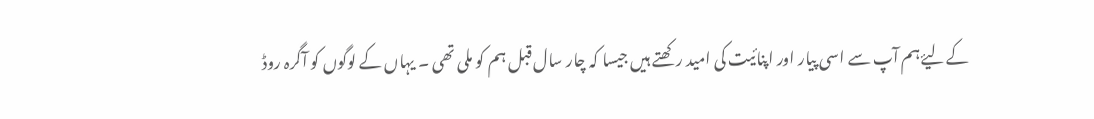کےلیۓ ہم آپ سے اسی پیار اور اپنائیت کی امید رکھتے ہیں جیسا کہ چار سال قبل ہم کو ملی تھی ۔ یہاں کے لوگوں کو آگرہ روڈ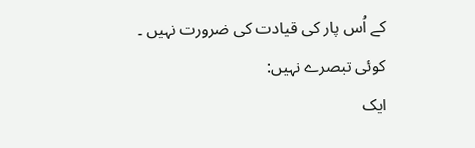کے اُس پار کی قیادت کی ضرورت نہیں ۔
کوئی تبصرے نہیں:
ایک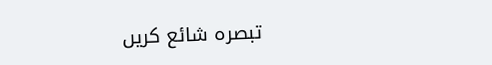تبصرہ شائع کریں